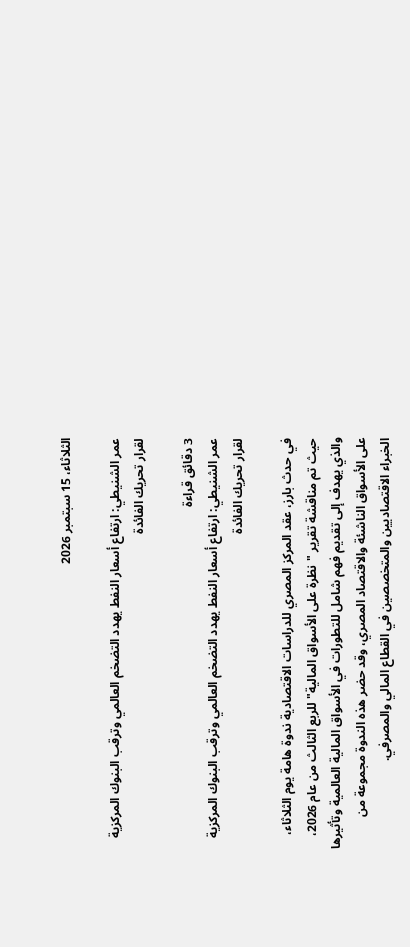الثلاثاء، 15 سبتمبر 2026

عمر الشنيطي: ارتفاع أسعار النفط يهدد التضخم العالمي وترقب البنوك المركزية لقرار تحريك الفائدة

3 دقائق قراءة
عمر الشنيطي: ارتفاع أسعار النفط يهدد التضخم العالمي وترقب البنوك المركزية لقرار تحريك الفائدة

في حدث بارز، عقد المركز المصري للدراسات الاقتصادية ندوة هامة يوم الثلاثاء، حيث تم مناقشة تقرير "نظرة على الأسواق المالية" للربع الثالث من عام 2026، والذي يهدف إلى تقديم فهم شامل للتطورات في الأسواق المالية العالمية وتأثيرها على الأسواق الناشئة والاقتصاد المصري، وقد حضر هذه الندوة مجموعة من الخبراء الاقتصاديين والمتخصصين في القطاع المالي والمصرفي.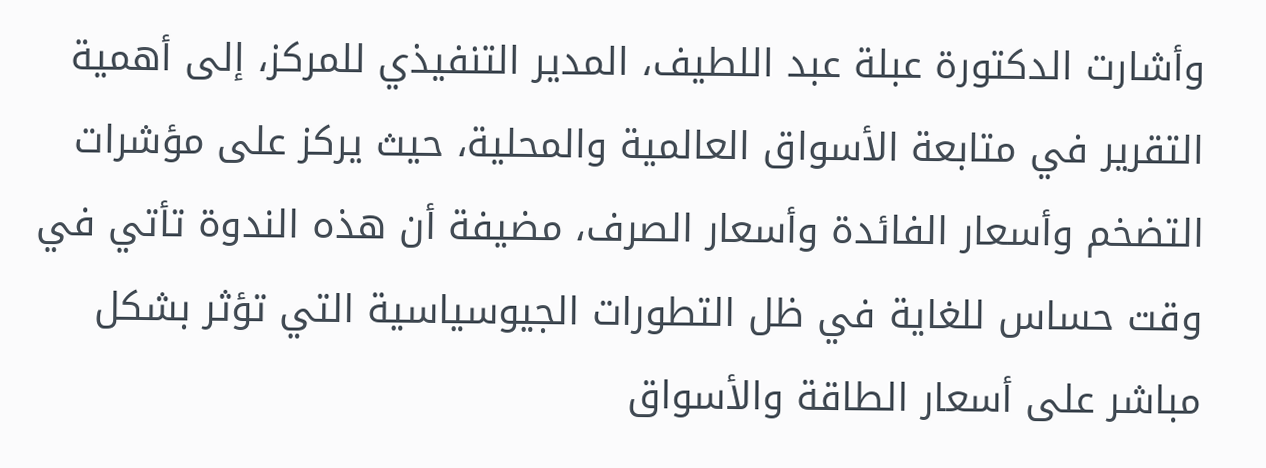وأشارت الدكتورة عبلة عبد اللطيف، المدير التنفيذي للمركز، إلى أهمية التقرير في متابعة الأسواق العالمية والمحلية، حيث يركز على مؤشرات التضخم وأسعار الفائدة وأسعار الصرف، مضيفة أن هذه الندوة تأتي في وقت حساس للغاية في ظل التطورات الجيوسياسية التي تؤثر بشكل مباشر على أسعار الطاقة والأسواق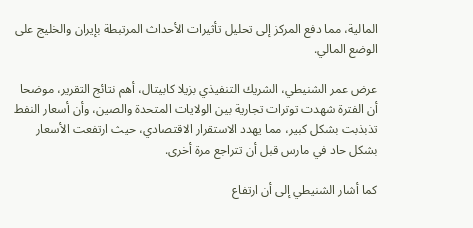المالية، مما دفع المركز إلى تحليل تأثيرات الأحداث المرتبطة بإيران والخليج على الوضع المالي.

عرض عمر الشنيطي، الشريك التنفيذي بزيلا كابيتال، أهم نتائج التقرير، موضحا أن الفترة شهدت توترات تجارية بين الولايات المتحدة والصين، وأن أسعار النفط تذبذبت بشكل كبير، مما يهدد الاستقرار الاقتصادي، حيث ارتفعت الأسعار بشكل حاد في مارس قبل أن تتراجع مرة أخرى.

كما أشار الشنيطي إلى أن ارتفاع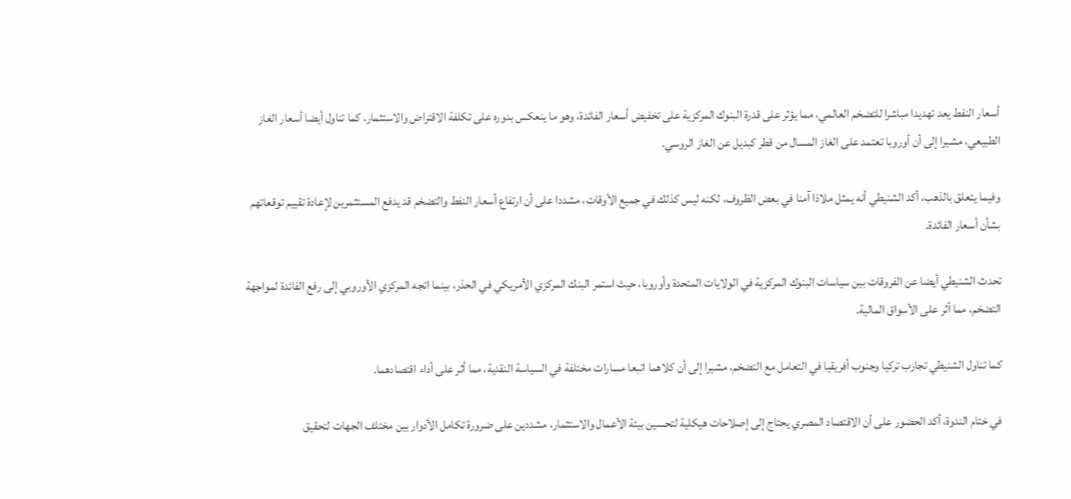أسعار النفط يعد تهديدا مباشرا للتضخم العالمي، مما يؤثر على قدرة البنوك المركزية على تخفيض أسعار الفائدة، وهو ما ينعكس بدوره على تكلفة الاقتراض والاستثمار، كما تناول أيضا أسعار الغاز الطبيعي، مشيرا إلى أن أوروبا تعتمد على الغاز المسال من قطر كبديل عن الغاز الروسي.

وفيما يتعلق بالذهب، أكد الشنيطي أنه يمثل ملاذا آمنا في بعض الظروف، لكنه ليس كذلك في جميع الأوقات، مشددا على أن ارتفاع أسعار النفط والتضخم قد يدفع المستثمرين لإعادة تقييم توقعاتهم بشأن أسعار الفائدة.

تحدث الشنيطي أيضا عن الفروقات بين سياسات البنوك المركزية في الولايات المتحدة وأوروبا، حيث استمر البنك المركزي الأمريكي في الحذر، بينما اتجه المركزي الأوروبي إلى رفع الفائدة لمواجهة التضخم، مما أثر على الأسواق المالية.

كما تناول الشنيطي تجارب تركيا وجنوب أفريقيا في التعامل مع التضخم، مشيرا إلى أن كلاهما اتبعا مسارات مختلفة في السياسة النقدية، مما أثر على أداء اقتصادهما.

في ختام الندوة، أكد الحضور على أن الاقتصاد المصري يحتاج إلى إصلاحات هيكلية لتحسين بيئة الأعمال والاستثمار، مشددين على ضرورة تكامل الأدوار بين مختلف الجهات لتحقيق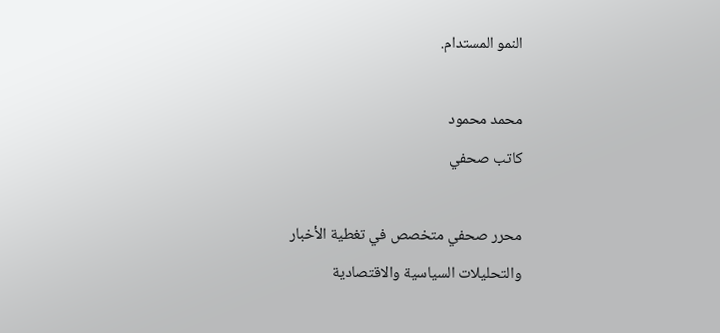النمو المستدام.

محمد محمود
كاتب صحفي

محرر صحفي متخصص في تغطية الأخبار والتحليلات السياسية والاقتصادية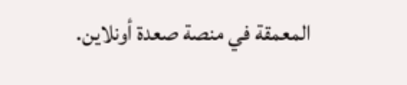المعمقة في منصة صعدة أونلاين.